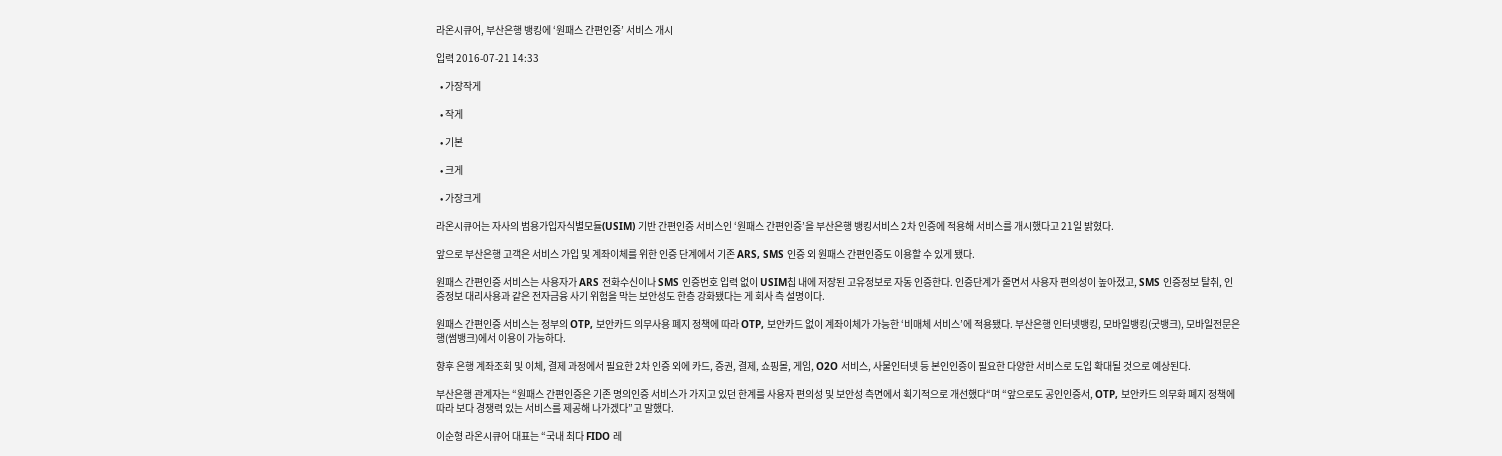라온시큐어, 부산은행 뱅킹에 ‘원패스 간편인증’ 서비스 개시

입력 2016-07-21 14:33

  • 가장작게

  • 작게

  • 기본

  • 크게

  • 가장크게

라온시큐어는 자사의 범용가입자식별모듈(USIM) 기반 간편인증 서비스인 ‘원패스 간편인증’을 부산은행 뱅킹서비스 2차 인증에 적용해 서비스를 개시했다고 21일 밝혔다.

앞으로 부산은행 고객은 서비스 가입 및 계좌이체를 위한 인증 단계에서 기존 ARS, SMS 인증 외 원패스 간편인증도 이용할 수 있게 됐다.

원패스 간편인증 서비스는 사용자가 ARS 전화수신이나 SMS 인증번호 입력 없이 USIM칩 내에 저장된 고유정보로 자동 인증한다. 인증단계가 줄면서 사용자 편의성이 높아졌고, SMS 인증정보 탈취, 인증정보 대리사용과 같은 전자금융 사기 위험을 막는 보안성도 한층 강화됐다는 게 회사 측 설명이다.

원패스 간편인증 서비스는 정부의 OTP, 보안카드 의무사용 폐지 정책에 따라 OTP, 보안카드 없이 계좌이체가 가능한 ‘비매체 서비스’에 적용됐다. 부산은행 인터넷뱅킹, 모바일뱅킹(굿뱅크), 모바일전문은행(썸뱅크)에서 이용이 가능하다.

향후 은행 계좌조회 및 이체, 결제 과정에서 필요한 2차 인증 외에 카드, 증권, 결제, 쇼핑몰, 게임, O2O 서비스, 사물인터넷 등 본인인증이 필요한 다양한 서비스로 도입 확대될 것으로 예상된다.

부산은행 관계자는 “원패스 간편인증은 기존 명의인증 서비스가 가지고 있던 한계를 사용자 편의성 및 보안성 측면에서 획기적으로 개선했다“며 “앞으로도 공인인증서, OTP, 보안카드 의무화 폐지 정책에 따라 보다 경쟁력 있는 서비스를 제공해 나가겠다”고 말했다.

이순형 라온시큐어 대표는 “국내 최다 FIDO 레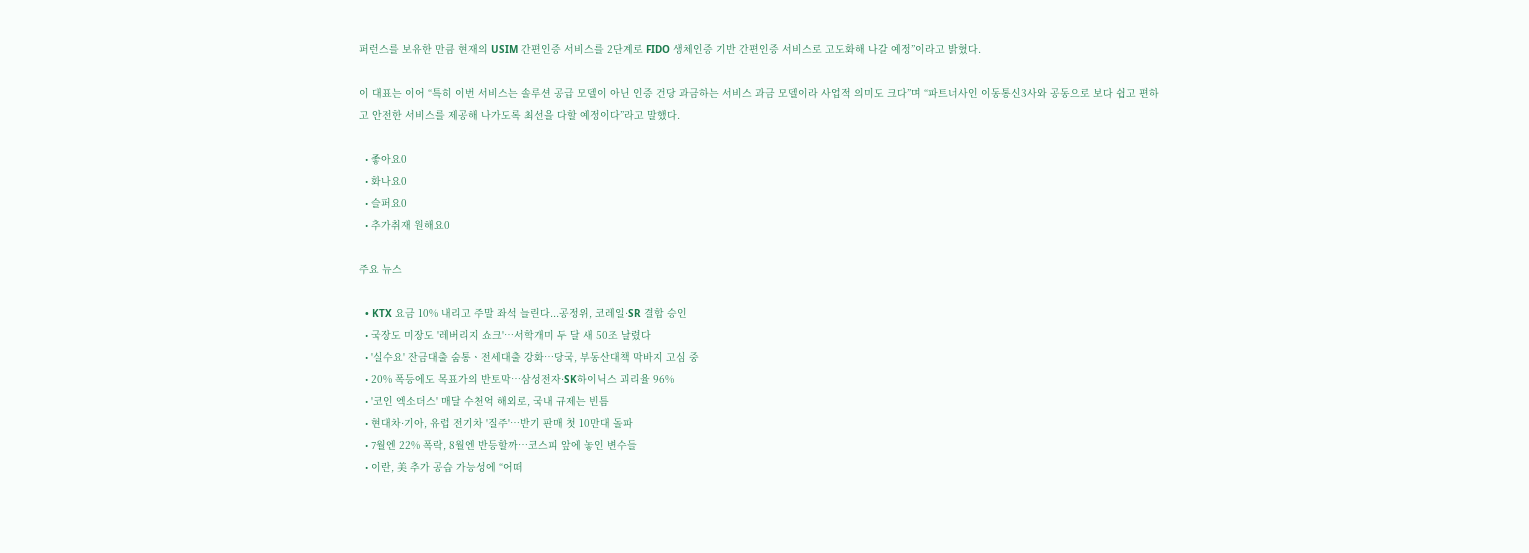퍼런스를 보유한 만큼 현재의 USIM 간편인증 서비스를 2단계로 FIDO 생체인증 기반 간편인증 서비스로 고도화해 나갈 예정”이라고 밝혔다.

이 대표는 이어 “특히 이번 서비스는 솔루션 공급 모델이 아닌 인증 건당 과금하는 서비스 과금 모델이라 사업적 의미도 크다”며 “파트너사인 이동통신3사와 공동으로 보다 쉽고 편하고 안전한 서비스를 제공해 나가도록 최선을 다할 예정이다”라고 말했다.

  • 좋아요0
  • 화나요0
  • 슬퍼요0
  • 추가취재 원해요0

주요 뉴스

  • KTX 요금 10% 내리고 주말 좌석 늘린다...공정위, 코레일·SR 결합 승인
  • 국장도 미장도 '레버리지 쇼크'⋯서학개미 두 달 새 50조 날렸다
  • '실수요' 잔금대출 숨통ㆍ전세대출 강화⋯당국, 부동산대책 막바지 고심 중
  • 20% 폭등에도 목표가의 반토막…삼성전자·SK하이닉스 괴리율 96%
  • '코인 엑소더스' 매달 수천억 해외로, 국내 규제는 빈틈
  • 현대차·기아, 유럽 전기차 '질주'⋯반기 판매 첫 10만대 돌파
  • 7월엔 22% 폭락, 8월엔 반등할까…코스피 앞에 놓인 변수들
  • 이란, 美 추가 공습 가능성에 “어떠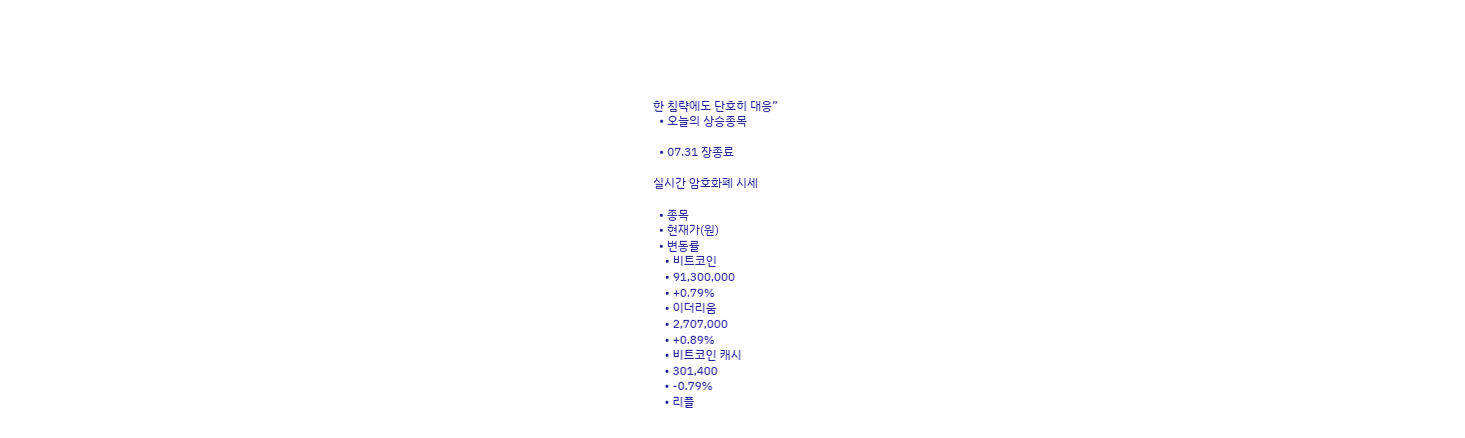한 침략에도 단호히 대응”
  • 오늘의 상승종목

  • 07.31 장종료

실시간 암호화폐 시세

  • 종목
  • 현재가(원)
  • 변동률
    • 비트코인
    • 91,300,000
    • +0.79%
    • 이더리움
    • 2,707,000
    • +0.89%
    • 비트코인 캐시
    • 301,400
    • -0.79%
    • 리플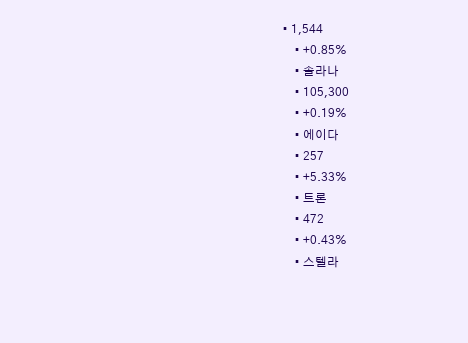• 1,544
    • +0.85%
    • 솔라나
    • 105,300
    • +0.19%
    • 에이다
    • 257
    • +5.33%
    • 트론
    • 472
    • +0.43%
    • 스텔라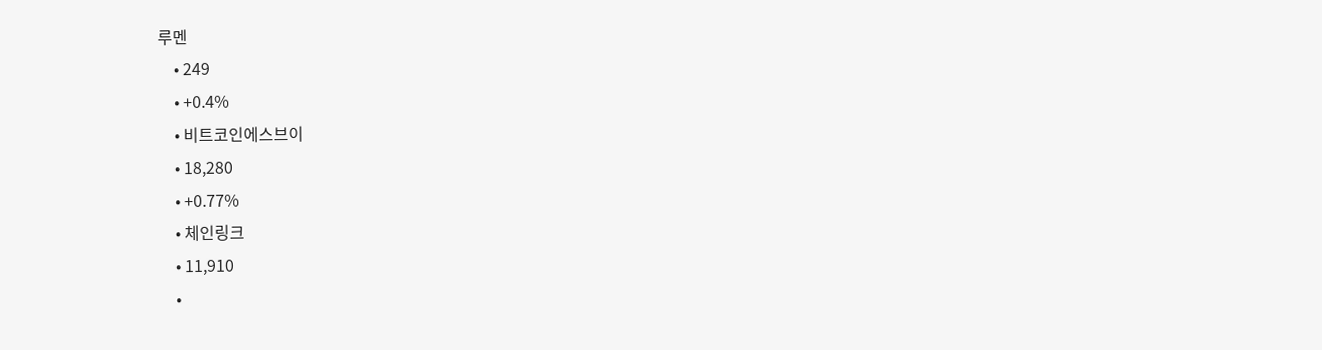루멘
    • 249
    • +0.4%
    • 비트코인에스브이
    • 18,280
    • +0.77%
    • 체인링크
    • 11,910
    •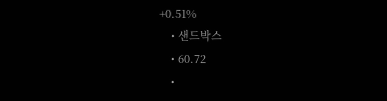+0.51%
    • 샌드박스
    • 60.72
    •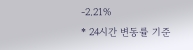-2.21%
* 24시간 변동률 기준